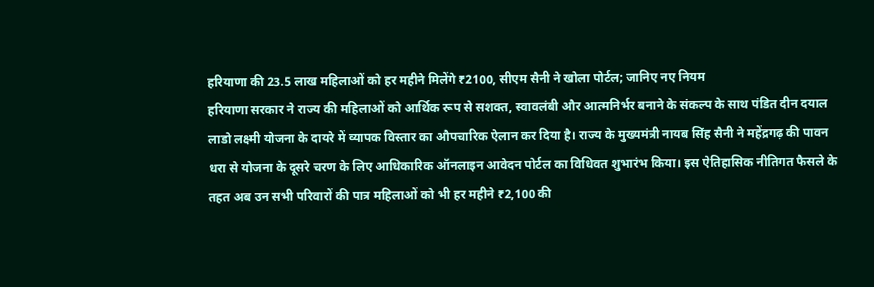हरियाणा की 23.5 लाख महिलाओं को हर महीने मिलेंगे ₹2100, सीएम सैनी ने खोला पोर्टल; जानिए नए नियम
हरियाणा सरकार ने राज्य की महिलाओं को आर्थिक रूप से सशक्त, स्वावलंबी और आत्मनिर्भर बनाने के संकल्प के साथ पंडित दीन दयाल लाडो लक्ष्मी योजना के दायरे में व्यापक विस्तार का औपचारिक ऐलान कर दिया है। राज्य के मुख्यमंत्री नायब सिंह सैनी ने महेंद्रगढ़ की पावन धरा से योजना के दूसरे चरण के लिए आधिकारिक ऑनलाइन आवेदन पोर्टल का विधिवत शुभारंभ किया। इस ऐतिहासिक नीतिगत फैसले के तहत अब उन सभी परिवारों की पात्र महिलाओं को भी हर महीने ₹2,100 की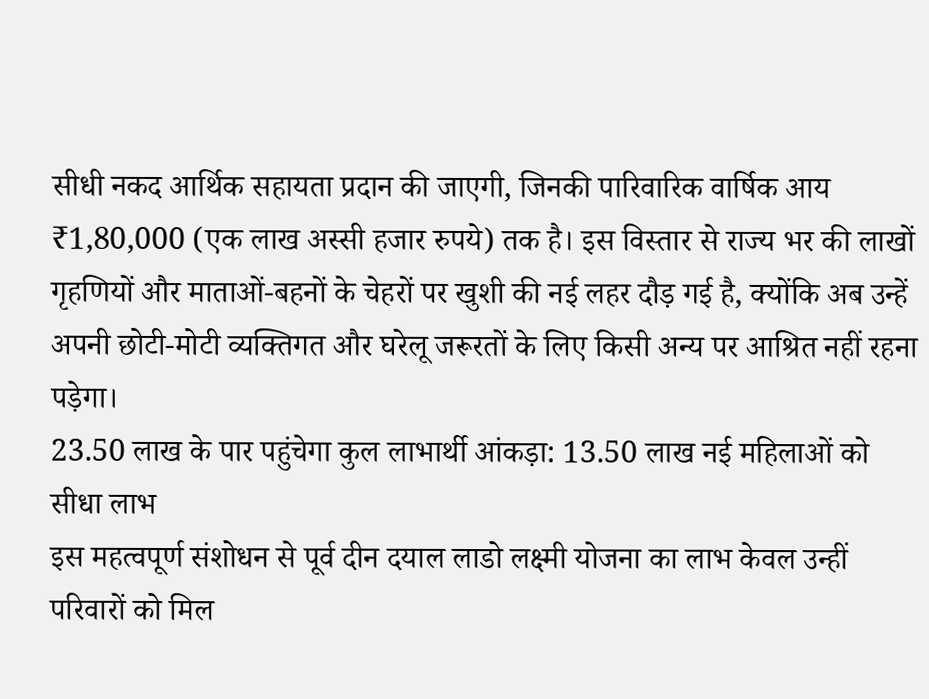सीधी नकद आर्थिक सहायता प्रदान की जाएगी, जिनकी पारिवारिक वार्षिक आय ₹1,80,000 (एक लाख अस्सी हजार रुपये) तक है। इस विस्तार से राज्य भर की लाखों गृहणियों और माताओं-बहनों के चेहरों पर खुशी की नई लहर दौड़ गई है, क्योंकि अब उन्हें अपनी छोटी-मोटी व्यक्तिगत और घरेलू जरूरतों के लिए किसी अन्य पर आश्रित नहीं रहना पड़ेगा।
23.50 लाख के पार पहुंचेगा कुल लाभार्थी आंकड़ा: 13.50 लाख नई महिलाओं को सीधा लाभ
इस महत्वपूर्ण संशोधन से पूर्व दीन दयाल लाडो लक्ष्मी योजना का लाभ केवल उन्हीं परिवारों को मिल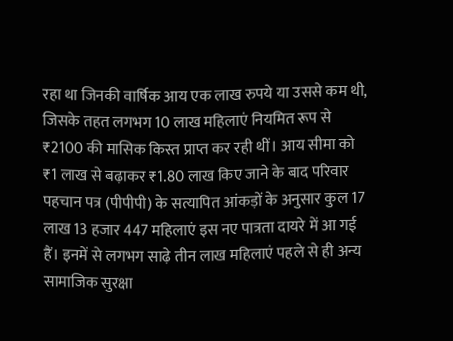रहा था जिनकी वार्षिक आय एक लाख रुपये या उससे कम थी, जिसके तहत लगभग 10 लाख महिलाएं नियमित रूप से ₹2100 की मासिक किस्त प्राप्त कर रही थीं। आय सीमा को ₹1 लाख से बढ़ाकर ₹1.80 लाख किए जाने के बाद परिवार पहचान पत्र (पीपीपी) के सत्यापित आंकड़ों के अनुसार कुल 17 लाख 13 हजार 447 महिलाएं इस नए पात्रता दायरे में आ गई हैं। इनमें से लगभग साढ़े तीन लाख महिलाएं पहले से ही अन्य सामाजिक सुरक्षा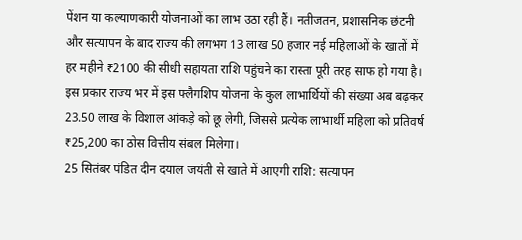पेंशन या कल्याणकारी योजनाओं का लाभ उठा रही हैं। नतीजतन, प्रशासनिक छंटनी और सत्यापन के बाद राज्य की लगभग 13 लाख 50 हजार नई महिलाओं के खातों में हर महीने ₹2100 की सीधी सहायता राशि पहुंचने का रास्ता पूरी तरह साफ हो गया है। इस प्रकार राज्य भर में इस फ्लैगशिप योजना के कुल लाभार्थियों की संख्या अब बढ़कर 23.50 लाख के विशाल आंकड़े को छू लेगी, जिससे प्रत्येक लाभार्थी महिला को प्रतिवर्ष ₹25,200 का ठोस वित्तीय संबल मिलेगा।
25 सितंबर पंडित दीन दयाल जयंती से खाते में आएगी राशि: सत्यापन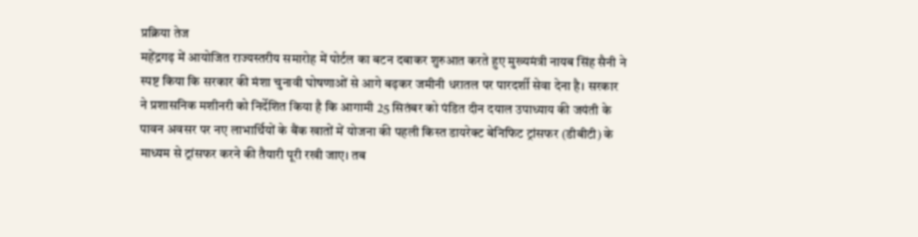प्रक्रिया तेज
महेंद्रगढ़ में आयोजित राज्यस्तरीय समारोह में पोर्टल का बटन दबाकर शुरुआत करते हुए मुख्यमंत्री नायब सिंह सैनी ने स्पष्ट किया कि सरकार की मंशा चुनावी घोषणाओं से आगे बढ़कर जमीनी धरातल पर पारदर्शी सेवा देना है। सरकार ने प्रशासनिक मशीनरी को निर्देशित किया है कि आगामी 25 सितंबर को पंडित दीन दयाल उपाध्याय की जयंती के पावन अवसर पर नए लाभार्थियों के बैंक खातों में योजना की पहली किस्त डायरेक्ट बेनिफिट ट्रांसफर (डीबीटी) के माध्यम से ट्रांसफर करने की तैयारी पूरी रखी जाए। तब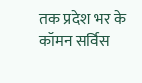तक प्रदेश भर के कॉमन सर्विस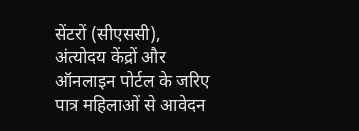सेंटरों (सीएससी), अंत्योदय केंद्रों और ऑनलाइन पोर्टल के जरिए पात्र महिलाओं से आवेदन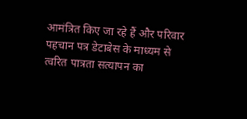आमंत्रित किए जा रहे हैं और परिवार पहचान पत्र डेटाबेस के माध्यम से त्वरित पात्रता सत्यापन का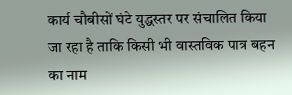कार्य चौबीसों घंटे युद्धस्तर पर संचालित किया जा रहा है ताकि किसी भी वास्तविक पात्र बहन का नाम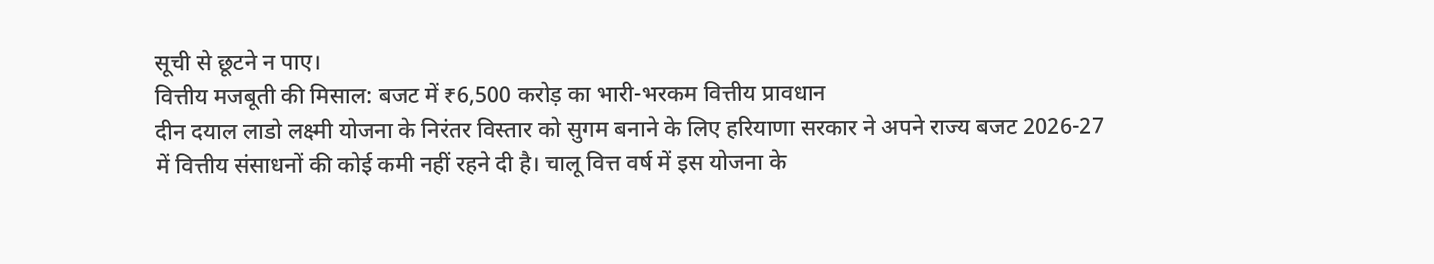सूची से छूटने न पाए।
वित्तीय मजबूती की मिसाल: बजट में ₹6,500 करोड़ का भारी-भरकम वित्तीय प्रावधान
दीन दयाल लाडो लक्ष्मी योजना के निरंतर विस्तार को सुगम बनाने के लिए हरियाणा सरकार ने अपने राज्य बजट 2026-27 में वित्तीय संसाधनों की कोई कमी नहीं रहने दी है। चालू वित्त वर्ष में इस योजना के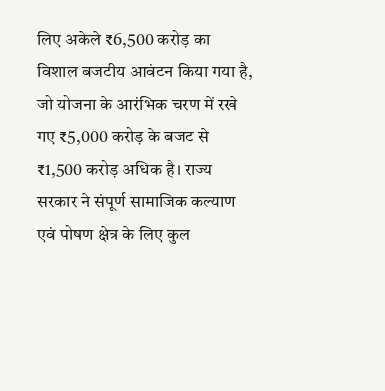लिए अकेले ₹6,500 करोड़ का विशाल बजटीय आवंटन किया गया है, जो योजना के आरंभिक चरण में रखे गए ₹5,000 करोड़ के बजट से ₹1,500 करोड़ अधिक है। राज्य सरकार ने संपूर्ण सामाजिक कल्याण एवं पोषण क्षेत्र के लिए कुल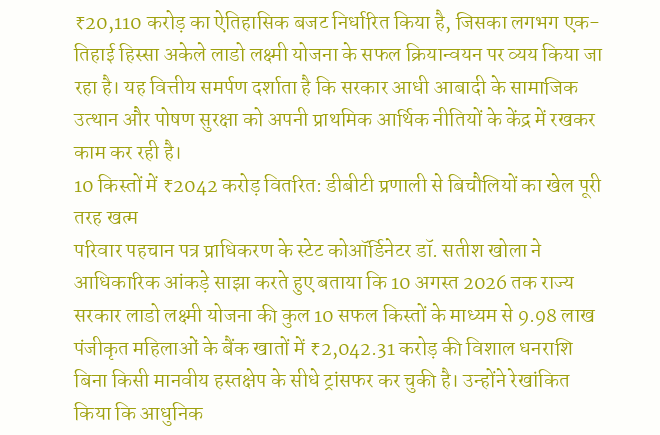₹20,110 करोड़ का ऐतिहासिक बजट निर्धारित किया है, जिसका लगभग एक-तिहाई हिस्सा अकेले लाडो लक्ष्मी योजना के सफल क्रियान्वयन पर व्यय किया जा रहा है। यह वित्तीय समर्पण दर्शाता है कि सरकार आधी आबादी के सामाजिक उत्थान और पोषण सुरक्षा को अपनी प्राथमिक आर्थिक नीतियों के केंद्र में रखकर काम कर रही है।
10 किस्तों में ₹2042 करोड़ वितरित: डीबीटी प्रणाली से बिचौलियों का खेल पूरी तरह खत्म
परिवार पहचान पत्र प्राधिकरण के स्टेट कोऑर्डिनेटर डॉ. सतीश खोला ने आधिकारिक आंकड़े साझा करते हुए बताया कि 10 अगस्त 2026 तक राज्य सरकार लाडो लक्ष्मी योजना की कुल 10 सफल किस्तों के माध्यम से 9.98 लाख पंजीकृत महिलाओं के बैंक खातों में ₹2,042.31 करोड़ की विशाल धनराशि बिना किसी मानवीय हस्तक्षेप के सीधे ट्रांसफर कर चुकी है। उन्होंने रेखांकित किया कि आधुनिक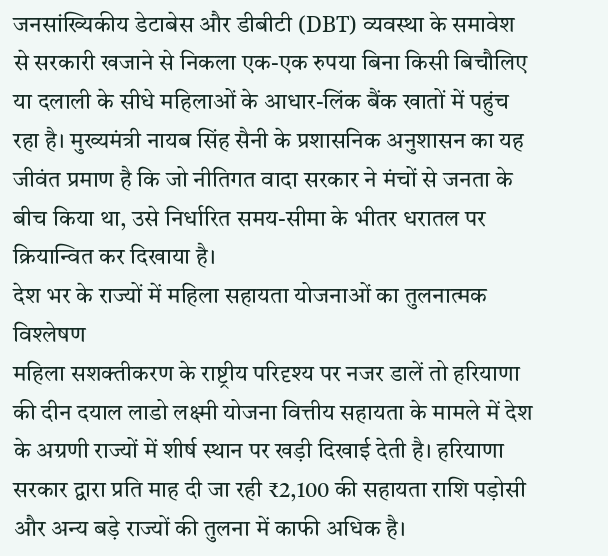जनसांख्यिकीय डेटाबेस और डीबीटी (DBT) व्यवस्था के समावेश से सरकारी खजाने से निकला एक-एक रुपया बिना किसी बिचौलिए या दलाली के सीधे महिलाओं के आधार-लिंक बैंक खातों में पहुंच रहा है। मुख्यमंत्री नायब सिंह सैनी के प्रशासनिक अनुशासन का यह जीवंत प्रमाण है कि जो नीतिगत वादा सरकार ने मंचों से जनता के बीच किया था, उसे निर्धारित समय-सीमा के भीतर धरातल पर क्रियान्वित कर दिखाया है।
देश भर के राज्यों में महिला सहायता योजनाओं का तुलनात्मक विश्लेषण
महिला सशक्तीकरण के राष्ट्रीय परिदृश्य पर नजर डालें तो हरियाणा की दीन दयाल लाडो लक्ष्मी योजना वित्तीय सहायता के मामले में देश के अग्रणी राज्यों में शीर्ष स्थान पर खड़ी दिखाई देती है। हरियाणा सरकार द्वारा प्रति माह दी जा रही ₹2,100 की सहायता राशि पड़ोसी और अन्य बड़े राज्यों की तुलना में काफी अधिक है।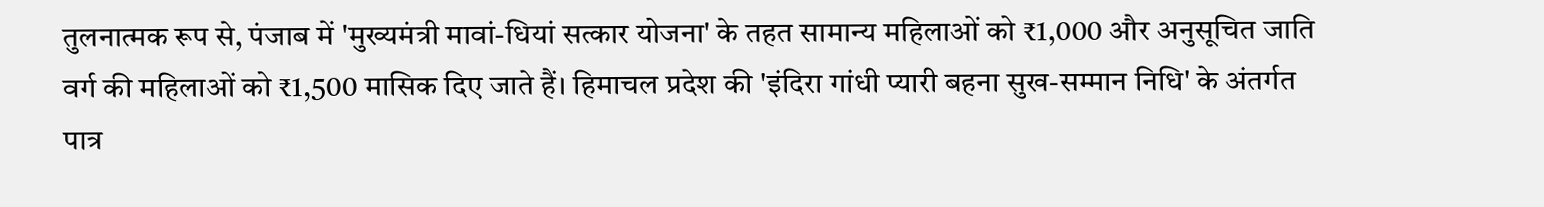तुलनात्मक रूप से, पंजाब में 'मुख्यमंत्री मावां-धियां सत्कार योजना' के तहत सामान्य महिलाओं को ₹1,000 और अनुसूचित जाति वर्ग की महिलाओं को ₹1,500 मासिक दिए जाते हैं। हिमाचल प्रदेश की 'इंदिरा गांधी प्यारी बहना सुख-सम्मान निधि' के अंतर्गत पात्र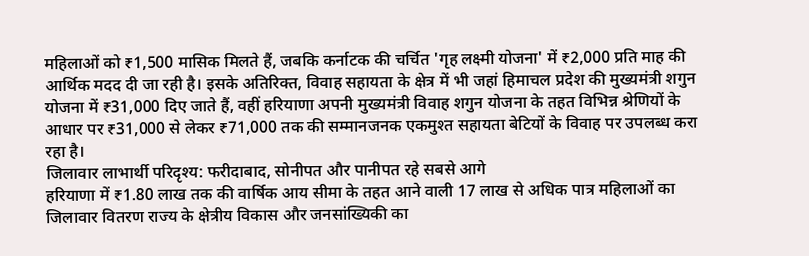महिलाओं को ₹1,500 मासिक मिलते हैं, जबकि कर्नाटक की चर्चित 'गृह लक्ष्मी योजना' में ₹2,000 प्रति माह की आर्थिक मदद दी जा रही है। इसके अतिरिक्त, विवाह सहायता के क्षेत्र में भी जहां हिमाचल प्रदेश की मुख्यमंत्री शगुन योजना में ₹31,000 दिए जाते हैं, वहीं हरियाणा अपनी मुख्यमंत्री विवाह शगुन योजना के तहत विभिन्न श्रेणियों के आधार पर ₹31,000 से लेकर ₹71,000 तक की सम्मानजनक एकमुश्त सहायता बेटियों के विवाह पर उपलब्ध करा रहा है।
जिलावार लाभार्थी परिदृश्य: फरीदाबाद, सोनीपत और पानीपत रहे सबसे आगे
हरियाणा में ₹1.80 लाख तक की वार्षिक आय सीमा के तहत आने वाली 17 लाख से अधिक पात्र महिलाओं का जिलावार वितरण राज्य के क्षेत्रीय विकास और जनसांख्यिकी का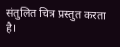संतुलित चित्र प्रस्तुत करता है।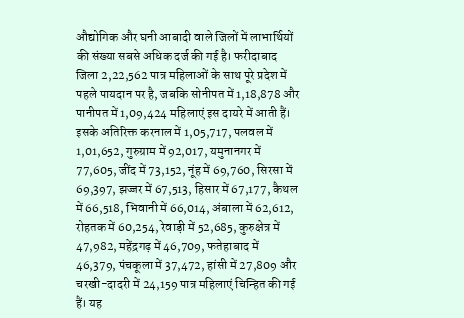औद्योगिक और घनी आबादी वाले जिलों में लाभार्थियों की संख्या सबसे अधिक दर्ज की गई है। फरीदाबाद जिला 2,22,562 पात्र महिलाओं के साथ पूरे प्रदेश में पहले पायदान पर है, जबकि सोनीपत में 1,18,878 और पानीपत में 1,09,424 महिलाएं इस दायरे में आती हैं। इसके अतिरिक्त करनाल में 1,05,717, पलवल में 1,01,652, गुरुग्राम में 92,017, यमुनानगर में 77,605, जींद में 73,152, नूंह में 69,760, सिरसा में 69,397, झज्जर में 67,513, हिसार में 67,177, कैथल में 66,518, भिवानी में 66,014, अंबाला में 62,612, रोहतक में 60,254, रेवाड़ी में 52,685, कुरुक्षेत्र में 47,982, महेंद्रगढ़ में 46,709, फतेहाबाद में 46,379, पंचकूला में 37,472, हांसी में 27,809 और चरखी-दादरी में 24,159 पात्र महिलाएं चिन्हित की गई हैं। यह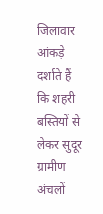जिलावार आंकड़े दर्शाते हैं कि शहरी बस्तियों से लेकर सुदूर ग्रामीण अंचलों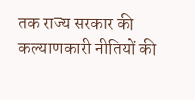तक राज्य सरकार की कल्याणकारी नीतियों की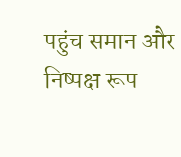पहुंच समान और निष्पक्ष रूप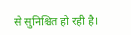से सुनिश्चित हो रही है।